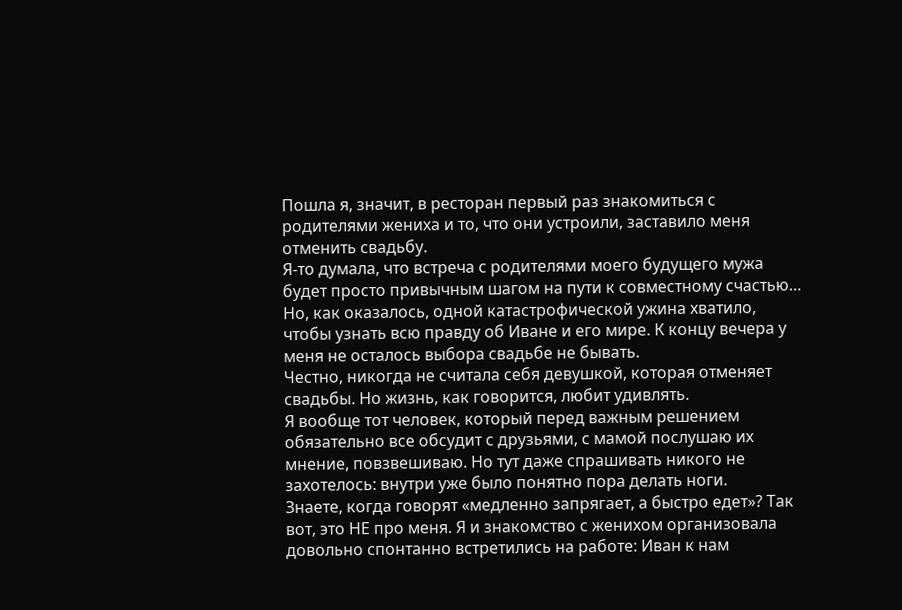Пошла я, значит, в ресторан первый раз знакомиться с родителями жениха и то, что они устроили, заставило меня отменить свадьбу.
Я-то думала, что встреча с родителями моего будущего мужа будет просто привычным шагом на пути к совместному счастью… Но, как оказалось, одной катастрофической ужина хватило, чтобы узнать всю правду об Иване и его мире. К концу вечера у меня не осталось выбора свадьбе не бывать.
Честно, никогда не считала себя девушкой, которая отменяет свадьбы. Но жизнь, как говорится, любит удивлять.
Я вообще тот человек, который перед важным решением обязательно все обсудит с друзьями, с мамой послушаю их мнение, повзвешиваю. Но тут даже спрашивать никого не захотелось: внутри уже было понятно пора делать ноги.
Знаете, когда говорят «медленно запрягает, а быстро едет»? Так вот, это НЕ про меня. Я и знакомство с женихом организовала довольно спонтанно встретились на работе: Иван к нам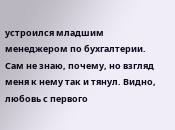устроился младшим менеджером по бухгалтерии. Сам не знаю, почему, но взгляд меня к нему так и тянул. Видно, любовь с первого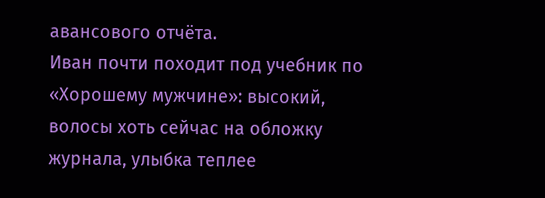авансового отчёта.
Иван почти походит под учебник по «Хорошему мужчине»: высокий, волосы хоть сейчас на обложку журнала, улыбка теплее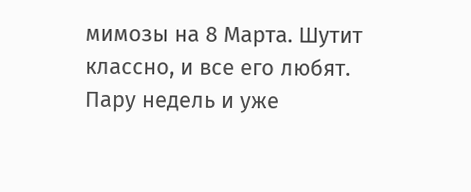мимозы на 8 Марта. Шутит классно, и все его любят. Пару недель и уже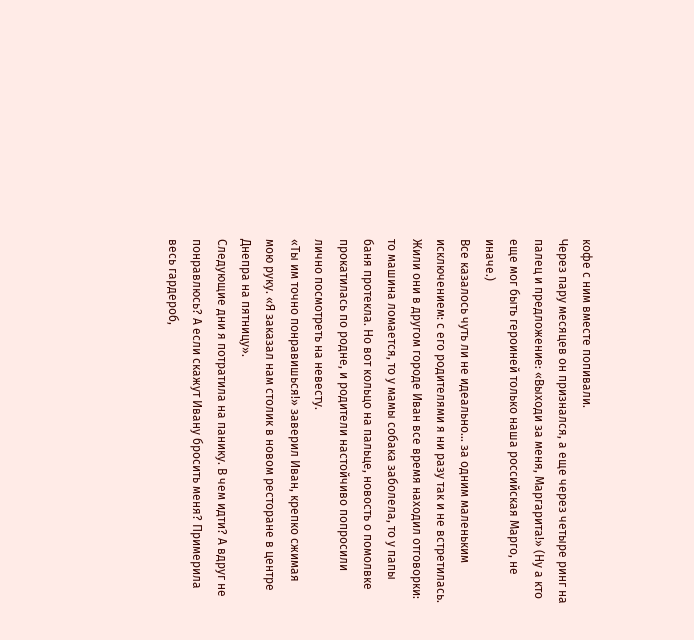кофе с ним вместе попивали.
Через пару месяцев он признался, а еще через четыре ринг на палец и предложение: «Выходи за меня, Маргарита!» (Ну а кто еще мог быть героиней только наша российская Марго, не иначе.)
Все казалось чуть ли не идеально… за одним маленьким исключением: с его родителями я ни разу так и не встретилась. Жили они в другом городе Иван все время находил отговорки: то машина ломается, то у мамы собака заболела, то у папы баня протекла. Но вот кольцо на пальце, новость о помолвке прокатилась по родне, и родители настойчиво попросили лично посмотреть на невесту.
«Ты им точно понравишься!» заверил Иван, крепко сжимая мою руку. «Я заказал нам столик в новом ресторане в центре Днепра на пятницу».
Следующие дни я потратила на панику. В чем идти? А вдруг не понравлюсь? А если скажут Ивану бросить меня? Примерила весь гардероб,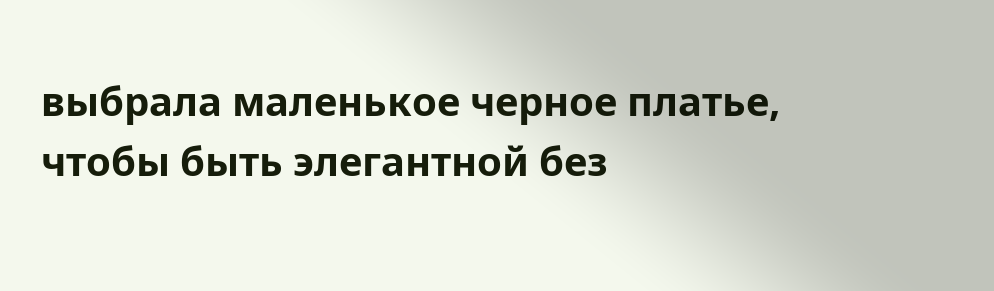выбрала маленькое черное платье, чтобы быть элегантной без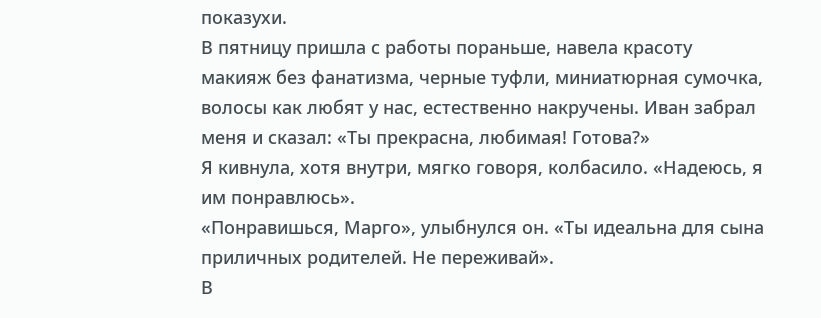показухи.
В пятницу пришла с работы пораньше, навела красоту макияж без фанатизма, черные туфли, миниатюрная сумочка, волосы как любят у нас, естественно накручены. Иван забрал меня и сказал: «Ты прекрасна, любимая! Готова?»
Я кивнула, хотя внутри, мягко говоря, колбасило. «Надеюсь, я им понравлюсь».
«Понравишься, Марго», улыбнулся он. «Ты идеальна для сына приличных родителей. Не переживай».
В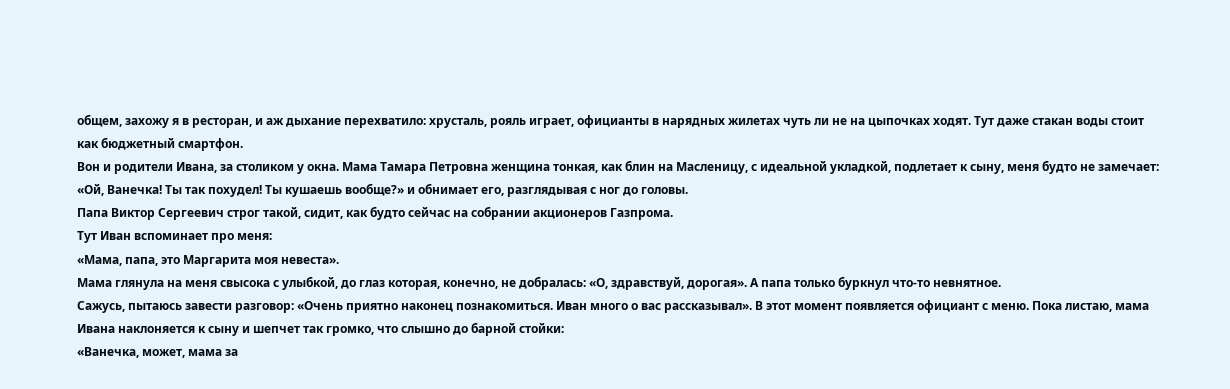общем, захожу я в ресторан, и аж дыхание перехватило: хрусталь, рояль играет, официанты в нарядных жилетах чуть ли не на цыпочках ходят. Тут даже стакан воды стоит как бюджетный смартфон.
Вон и родители Ивана, за столиком у окна. Мама Тамара Петровна женщина тонкая, как блин на Масленицу, с идеальной укладкой, подлетает к сыну, меня будто не замечает: «Ой, Ванечка! Ты так похудел! Ты кушаешь вообще?» и обнимает его, разглядывая с ног до головы.
Папа Виктор Сергеевич строг такой, сидит, как будто сейчас на собрании акционеров Газпрома.
Тут Иван вспоминает про меня:
«Мама, папа, это Маргарита моя невеста».
Мама глянула на меня свысока с улыбкой, до глаз которая, конечно, не добралась: «О, здравствуй, дорогая». А папа только буркнул что-то невнятное.
Сажусь, пытаюсь завести разговор: «Очень приятно наконец познакомиться. Иван много о вас рассказывал». В этот момент появляется официант с меню. Пока листаю, мама Ивана наклоняется к сыну и шепчет так громко, что слышно до барной стойки:
«Ванечка, может, мама за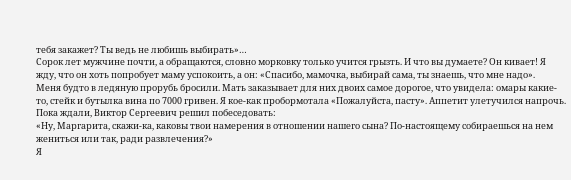тебя закажет? Ты ведь не любишь выбирать»…
Сорок лет мужчине почти, а обращаются, словно морковку только учится грызть. И что вы думаете? Он кивает! Я жду, что он хоть попробует маму успокоить, а он: «Спасибо, мамочка, выбирай сама, ты знаешь, что мне надо».
Меня будто в ледяную прорубь бросили. Мать заказывает для них двоих самое дорогое, что увидела: омары какие-то, стейк и бутылка вина по 7000 гривен. Я кое-как пробормотала «Пожалуйста, пасту». Аппетит улетучился напрочь.
Пока ждали, Виктор Сергеевич решил побеседовать:
«Ну, Маргарита, скажи-ка, каковы твои намерения в отношении нашего сына? По-настоящему собираешься на нем жениться или так, ради развлечения?»
Я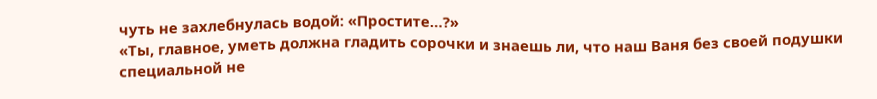чуть не захлебнулась водой: «Простите…?»
«Ты, главное, уметь должна гладить сорочки и знаешь ли, что наш Ваня без своей подушки специальной не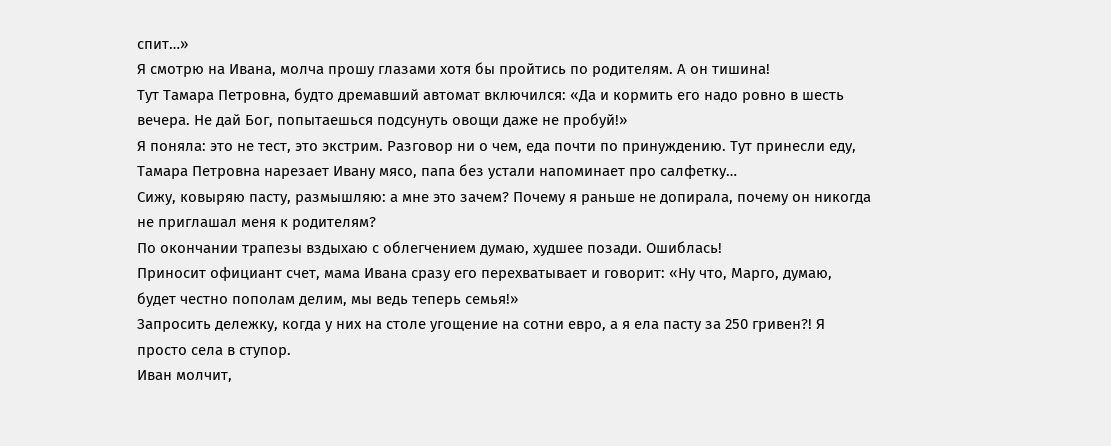спит…»
Я смотрю на Ивана, молча прошу глазами хотя бы пройтись по родителям. А он тишина!
Тут Тамара Петровна, будто дремавший автомат включился: «Да и кормить его надо ровно в шесть вечера. Не дай Бог, попытаешься подсунуть овощи даже не пробуй!»
Я поняла: это не тест, это экстрим. Разговор ни о чем, еда почти по принуждению. Тут принесли еду, Тамара Петровна нарезает Ивану мясо, папа без устали напоминает про салфетку…
Сижу, ковыряю пасту, размышляю: а мне это зачем? Почему я раньше не допирала, почему он никогда не приглашал меня к родителям?
По окончании трапезы вздыхаю с облегчением думаю, худшее позади. Ошиблась!
Приносит официант счет, мама Ивана сразу его перехватывает и говорит: «Ну что, Марго, думаю, будет честно пополам делим, мы ведь теперь семья!»
Запросить дележку, когда у них на столе угощение на сотни евро, а я ела пасту за 250 гривен?! Я просто села в ступор.
Иван молчит,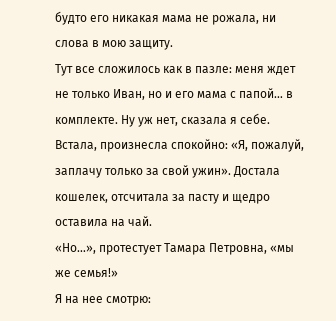будто его никакая мама не рожала, ни слова в мою защиту.
Тут все сложилось как в пазле: меня ждет не только Иван, но и его мама с папой… в комплекте. Ну уж нет, сказала я себе.
Встала, произнесла спокойно: «Я, пожалуй, заплачу только за свой ужин». Достала кошелек, отсчитала за пасту и щедро оставила на чай.
«Но…», протестует Тамара Петровна, «мы же семья!»
Я на нее смотрю: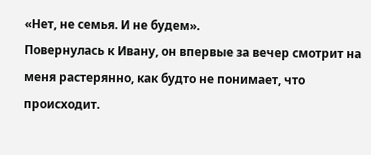«Нет, не семья. И не будем».
Повернулась к Ивану, он впервые за вечер смотрит на меня растерянно, как будто не понимает, что происходит.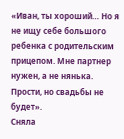«Иван, ты хороший… Но я не ищу себе большого ребенка с родительским прицепом. Мне партнер нужен, а не нянька. Прости, но свадьбы не будет».
Сняла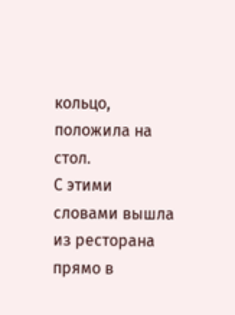кольцо, положила на стол.
С этими словами вышла из ресторана прямо в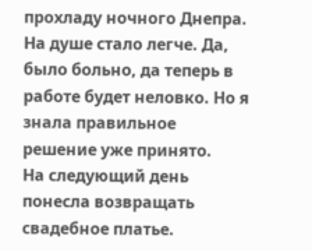прохладу ночного Днепра. На душе стало легче. Да, было больно, да теперь в работе будет неловко. Но я знала правильное решение уже принято.
На следующий день понесла возвращать свадебное платье.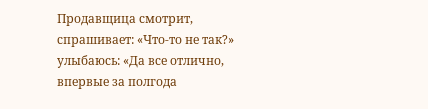Продавщица смотрит, спрашивает: «Что-то не так?» улыбаюсь: «Да все отлично, впервые за полгода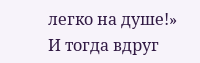легко на душе!»
И тогда вдруг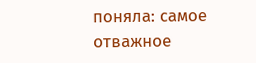поняла: самое отважное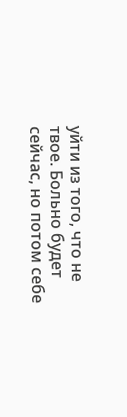уйти из того, что не твое. Больно будет сейчас, но потом себе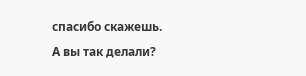спасибо скажешь.
А вы так делали?